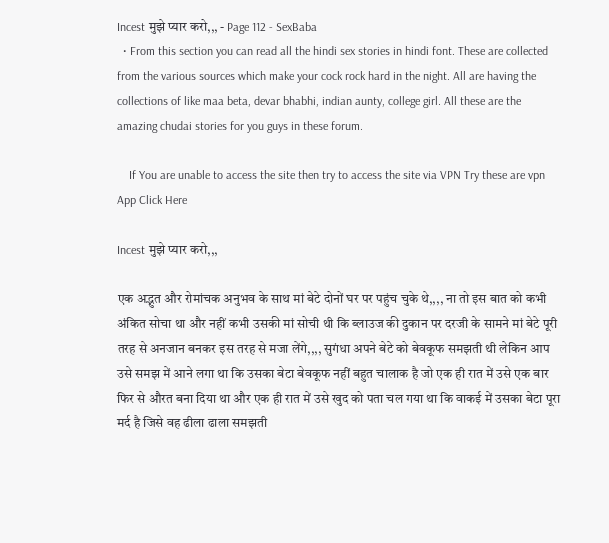Incest मुझे प्यार करो,,, - Page 112 - SexBaba
  • From this section you can read all the hindi sex stories in hindi font. These are collected from the various sources which make your cock rock hard in the night. All are having the collections of like maa beta, devar bhabhi, indian aunty, college girl. All these are the amazing chudai stories for you guys in these forum.

    If You are unable to access the site then try to access the site via VPN Try these are vpn App Click Here

Incest मुझे प्यार करो,,,

एक अद्भुत और रोमांचक अनुभव के साथ मां बेटे दोनों घर पर पहुंच चुके थे,,,, ना तो इस बात को कभी अंकित सोचा था और नहीं कभी उसकी मां सोची थी कि ब्लाउज की दुकान पर दरजी के सामने मां बेटे पूरी तरह से अनजान बनकर इस तरह से मजा लेंगे,,,, सुगंधा अपने बेटे को बेवकूफ समझती थी लेकिन आप उसे समझ में आने लगा था कि उसका बेटा बेवकूफ नहीं बहुत चालाक है जो एक ही रात में उसे एक बार फिर से औरत बना दिया था और एक ही रात में उसे खुद को पता चल गया था कि वाकई में उसका बेटा पूरा मर्द है जिसे वह ढीला ढाला समझती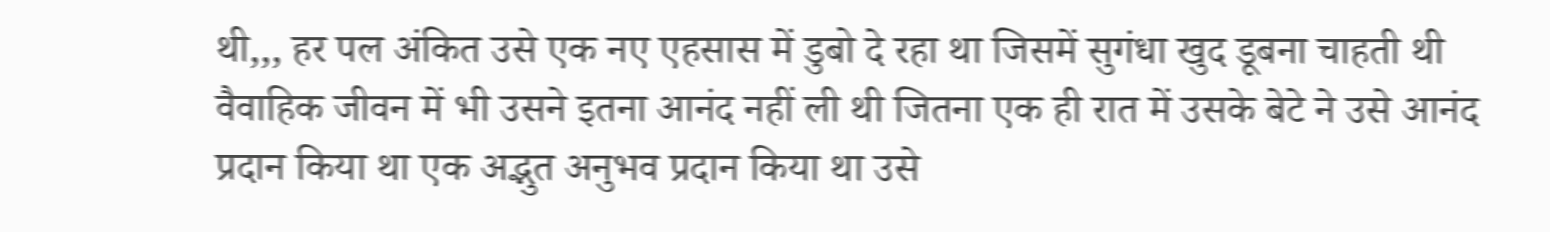थी,,, हर पल अंकित उसे एक नए एहसास में डुबो दे रहा था जिसमें सुगंधा खुद डूबना चाहती थी वैवाहिक जीवन में भी उसने इतना आनंद नहीं ली थी जितना एक ही रात में उसके बेटे ने उसे आनंद प्रदान किया था एक अद्भुत अनुभव प्रदान किया था उसे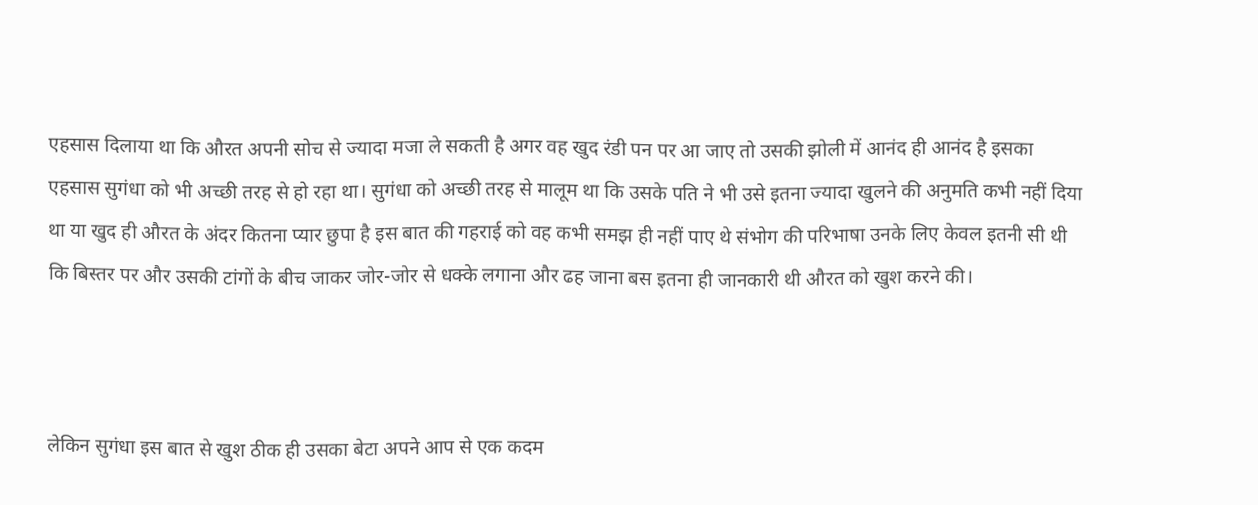एहसास दिलाया था कि औरत अपनी सोच से ज्यादा मजा ले सकती है अगर वह खुद रंडी पन पर आ जाए तो उसकी झोली में आनंद ही आनंद है इसका एहसास सुगंधा को भी अच्छी तरह से हो रहा था। सुगंधा को अच्छी तरह से मालूम था कि उसके पति ने भी उसे इतना ज्यादा खुलने की अनुमति कभी नहीं दिया था या खुद ही औरत के अंदर कितना प्यार छुपा है इस बात की गहराई को वह कभी समझ ही नहीं पाए थे संभोग की परिभाषा उनके लिए केवल इतनी सी थी कि बिस्तर पर और उसकी टांगों के बीच जाकर जोर-जोर से धक्के लगाना और ढह जाना बस इतना ही जानकारी थी औरत को खुश करने की।



लेकिन सुगंधा इस बात से खुश ठीक ही उसका बेटा अपने आप से एक कदम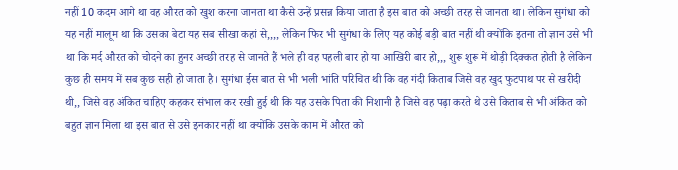नहीं 10 कदम आगे था वह औरत को खुश करना जानता था कैसे उन्हें प्रसन्न किया जाता है इस बात को अच्छी तरह से जानता था। लेकिन सुगंधा को यह नहीं मालूम था कि उसका बेटा यह सब सीखा कहां से,,,, लेकिन फिर भी सुगंधा के लिए यह कोई बड़ी बात नहीं थी क्योंकि इतना तो ज्ञान उसे भी था कि मर्द औरत को चोदने का हुनर अच्छी तरह से जानते हैं भले ही वह पहली बार हो या आखिरी बार हो,,, शुरू शुरू में थोड़ी दिक्कत होती है लेकिन कुछ ही समय में सब कुछ सही हो जाता है। सुगंधा ईस बात से भी भली भांति परिचित थी कि वह गंदी किताब जिसे वह खुद फुटपाथ पर से खरीदी थी,, जिसे वह अंकित चाहिए कहकर संभाल कर रखी हुई थी कि यह उसके पिता की निशानी है जिसे वह पढ़ा करते थे उसे किताब से भी अंकित को बहुत ज्ञान मिला था इस बात से उसे इनकार नहीं था क्योंकि उसके काम में औरत को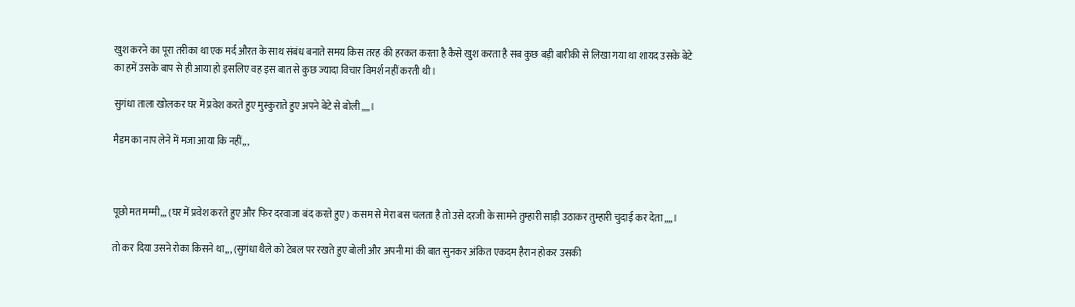खुश करने का पूरा तरीका था एक मर्द औरत के साथ संबंध बनाते समय किस तरह की हरकत करता है कैसे खुश करता है सब कुछ बड़ी बारीकी से लिखा गया था शायद उसके बेटे का हमें उसके बाप से ही आया हो इसलिए वह इस बात से कुछ ज्यादा विचार विमर्श नहीं करती थी।

सुगंधा ताला खोलकर घर में प्रवेश करते हुए मुस्कुराते हुए अपने बेटे से बोली,,,,।

मैडम का नाप लेने में मजा आया कि नहीं,,,



पूछो मत मम्मी,,, (घर में प्रवेश करते हुए और फिर दरवाजा बंद करते हुए) कसम से मेरा बस चलता है तो उसे दरजी के सामने तुम्हारी साड़ी उठाकर तुम्हारी चुदाई कर देता,,,,।

तो कर दिया उसने रोका किसने था,,, (सुगंधा थैले को टेबल पर रखते हुए बोली और अपनी मां की बात सुनकर अंकित एकदम हैरान होकर उसकी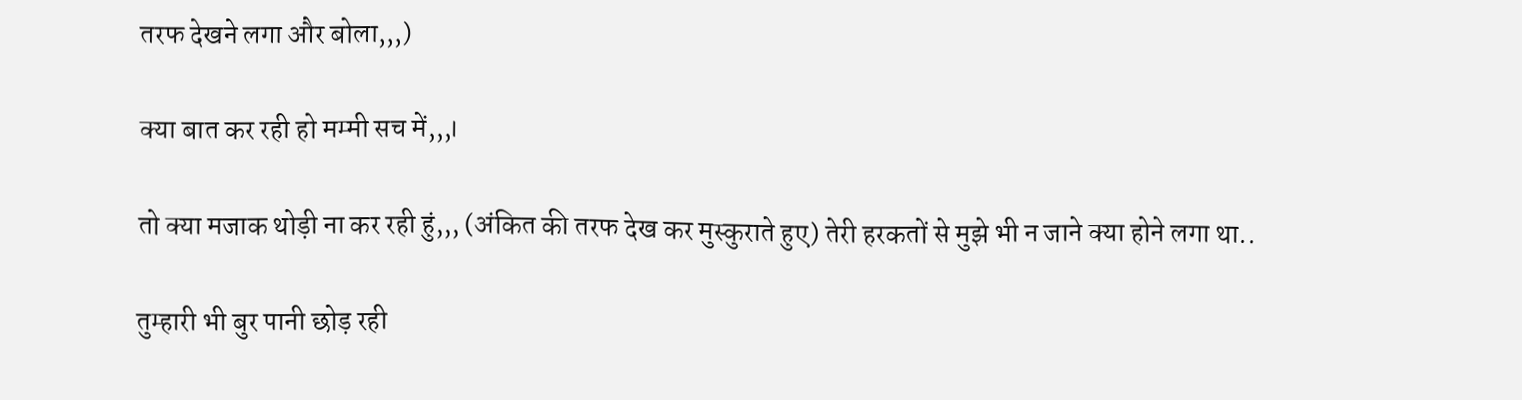तरफ देखने लगा और बोला,,,)

क्या बात कर रही हो मम्मी सच में,,,।

तो क्या मजाक थोड़ी ना कर रही हुं,,, (अंकित की तरफ देख कर मुस्कुराते हुए) तेरी हरकतों से मुझे भी न जाने क्या होने लगा था..

तुम्हारी भी बुर पानी छोड़ रही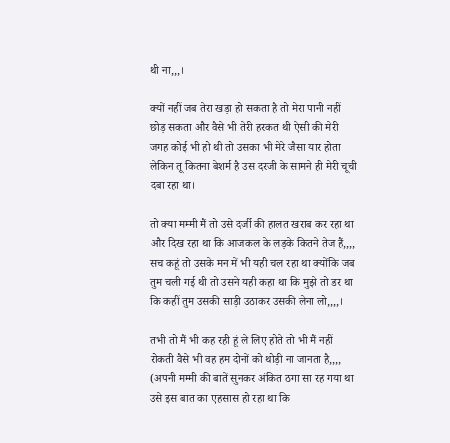थी ना,,,।

क्यों नहीं जब तेरा खड़ा हो सकता है तो मेरा पानी नहीं छोड़ सकता और वैसे भी तेरी हरकत थी ऐसी की मेरी जगह कोई भी हो थी तो उसका भी मेरे जैसा यार होता लेकिन तू कितना बेशर्म है उस दरजी के सामने ही मेरी चूची दबा रहा था।

तो क्या मम्मी मैं तो उसे दर्जी की हालत खराब कर रहा था और दिख रहा था कि आजकल के लड़के कितने तेज हैं,,,, सच कहूं तो उसके मन में भी यही चल रहा था क्योंकि जब तुम चली गई थी तो उसने यही कहा था कि मुझे तो डर था कि कहीं तुम उसकी साड़ी उठाकर उसकी लेना लो,,,,।

तभी तो मैं भी कह रही हूं ले लिए होते तो भी मैं नहीं रोकती वैसे भी वह हम दोनों को थोड़ी ना जानता है,,,, (अपनी मम्मी की बातें सुनकर अंकित ठगा सा रह गया था उसे इस बात का एहसास हो रहा था कि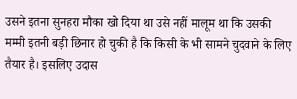उसने इतना सुनहरा मौका खो दिया था उसे नहीं मालूम था कि उसकी मम्मी इतनी बड़ी छिनार हो चुकी है कि किसी के भी सामने चुदवाने के लिए तैयार है। इसलिए उदास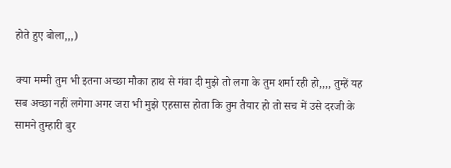होते हुए बोला,,,)

क्या मम्मी तुम भी इतना अच्छा मौका हाथ से गंवा दी मुझे तो लगा के तुम शर्मा रही हो,,,, तुम्हें यह सब अच्छा नहीं लगेगा अगर जरा भी मुझे एहसास होता कि तुम तैयार हो तो सच में उसे दरजी के सामने तुम्हारी बुर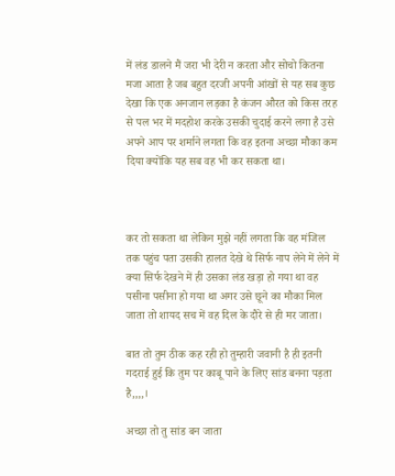में लंड डालने मैं जरा भी देरी न करता और सोचो कितना मजा आता है जब बहुत दरजी अपनी आंखों से यह सब कुछ देखा कि एक अनजान लड़का है कंजन औरत को किस तरह से पल भर में मदहोश करके उसकी चुदाई करने लगा है उसे अपने आप पर शर्माने लगता कि वह इतना अच्छा मौका कम दिया क्योंकि यह सब वह भी कर सकता था।



कर तो सकता था लेकिन मुझे नहीं लगता कि वह मंजिल तक पहुंच पता उसकी हालत देखे थे सिर्फ नाप लेने में लेने में क्या सिर्फ देखने में ही उसका लंड खड़ा हो गया था वह पसीना पसीना हो गया था अगर उसे छूने का मौका मिल जाता तो शायद सच में वह दिल के दौरे से ही मर जाता।

बात तो तुम ठीक कह रही हो तुम्हारी जवानी है ही इतनी गदराई हुई कि तुम पर काबू पाने के लिए सांड बनना पड़ता है,,,,।

अच्छा तो तु सांड बन जाता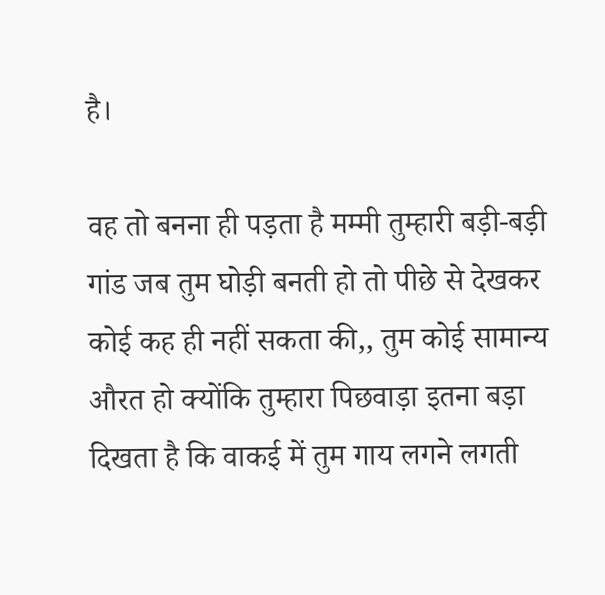है।

वह तो बनना ही पड़ता है मम्मी तुम्हारी बड़ी-बड़ी गांड जब तुम घोड़ी बनती हो तो पीछे से देखकर कोई कह ही नहीं सकता की,, तुम कोई सामान्य औरत हो क्योंकि तुम्हारा पिछवाड़ा इतना बड़ा दिखता है कि वाकई में तुम गाय लगने लगती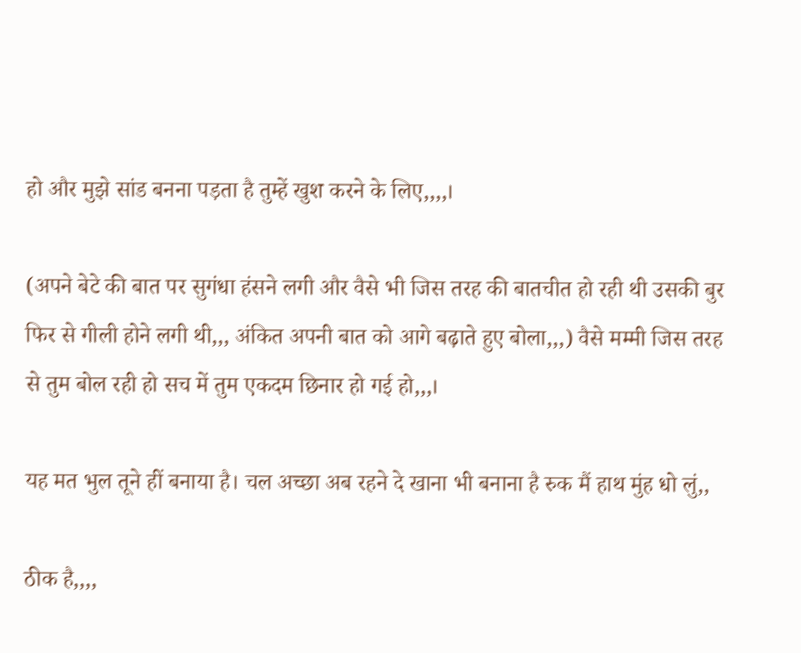हो और मुझे सांड बनना पड़ता है तुम्हें खुश करने के लिए,,,,।

(अपने बेटे की बात पर सुगंधा हंसने लगी और वैसे भी जिस तरह की बातचीत हो रही थी उसकी बुर फिर से गीली होने लगी थी,,, अंकित अपनी बात को आगे बढ़ाते हुए बोला,,,) वैसे मम्मी जिस तरह से तुम बोल रही हो सच में तुम एकदम छिनार हो गई हो,,,।

यह मत भुल तूने हीं बनाया है। चल अच्छा अब रहने दे खाना भी बनाना है रुक मैं हाथ मुंह धो लुं,,

ठीक है,,,,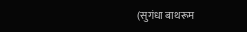(सुगंधा बाथरूम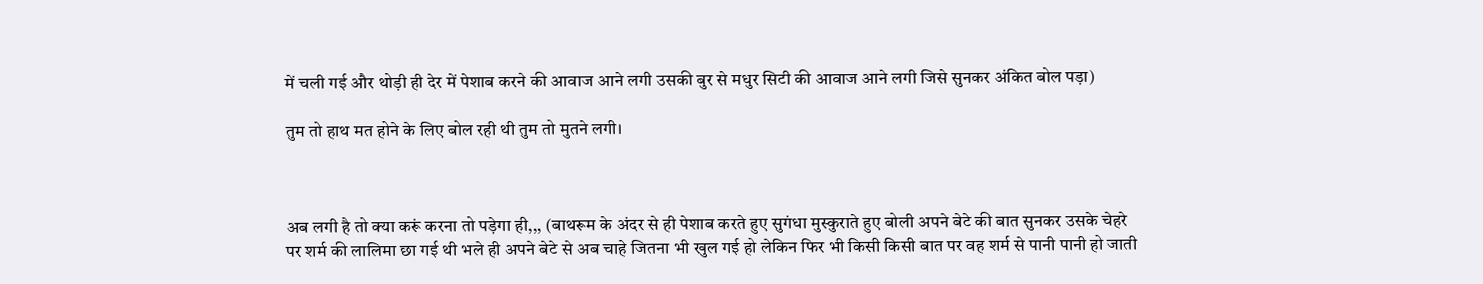में चली गई और थोड़ी ही देर में पेशाब करने की आवाज आने लगी उसकी बुर से मधुर सिटी की आवाज आने लगी जिसे सुनकर अंकित बोल पड़ा)

तुम तो हाथ मत होने के लिए बोल रही थी तुम तो मुतने लगी।



अब लगी है तो क्या करूं करना तो पड़ेगा ही,,, (बाथरूम के अंदर से ही पेशाब करते हुए सुगंधा मुस्कुराते हुए बोली अपने बेटे की बात सुनकर उसके चेहरे पर शर्म की लालिमा छा गई थी भले ही अपने बेटे से अब चाहे जितना भी खुल गई हो लेकिन फिर भी किसी किसी बात पर वह शर्म से पानी पानी हो जाती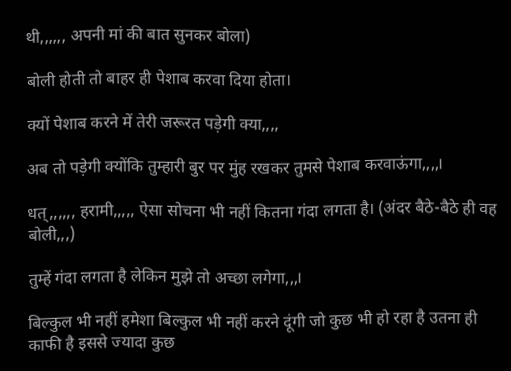थी,,,,,, अपनी मां की बात सुनकर बोला)

बोली होती तो बाहर ही पेशाब करवा दिया होता।

क्यों पेशाब करने में तेरी जरूरत पड़ेगी क्या,,,,

अब तो पड़ेगी क्योंकि तुम्हारी बुर पर मुंह रखकर तुमसे पेशाब करवाऊंगा,,,,।

धत्,,,,,, हरामी,,,,, ऐसा सोचना भी नहीं कितना गंदा लगता है। (अंदर बैठे-बैठे ही वह बोली,,,)

तुम्हें गंदा लगता है लेकिन मुझे तो अच्छा लगेगा,,,।

बिल्कुल भी नहीं हमेशा बिल्कुल भी नहीं करने दूंगी जो कुछ भी हो रहा है उतना ही काफी है इससे ज्यादा कुछ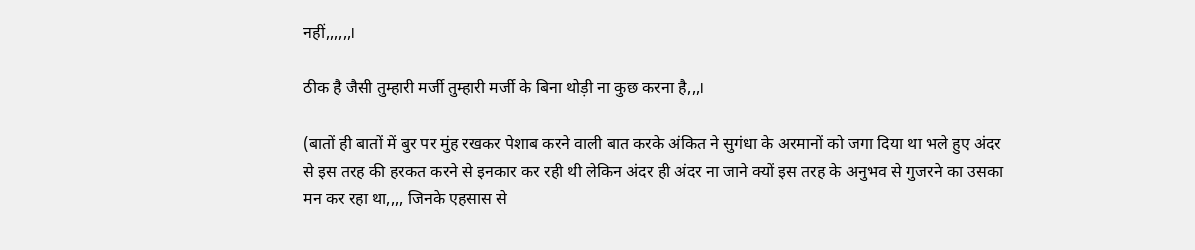नहीं,,,,,,।

ठीक है जैसी तुम्हारी मर्जी तुम्हारी मर्जी के बिना थोड़ी ना कुछ करना है,,,।

(बातों ही बातों में बुर पर मुंह रखकर पेशाब करने वाली बात करके अंकित ने सुगंधा के अरमानों को जगा दिया था भले हुए अंदर से इस तरह की हरकत करने से इनकार कर रही थी लेकिन अंदर ही अंदर ना जाने क्यों इस तरह के अनुभव से गुजरने का उसका मन कर रहा था,,,, जिनके एहसास से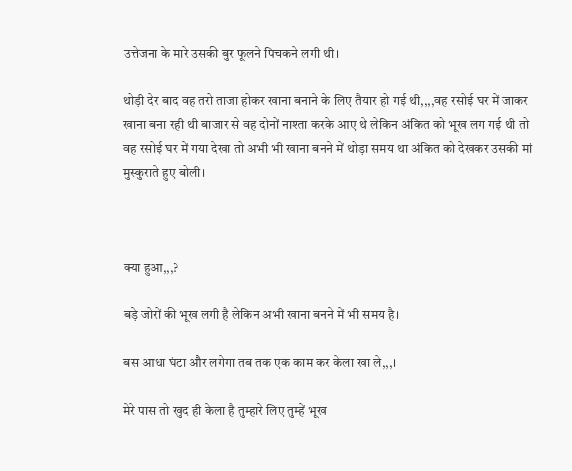उत्तेजना के मारे उसकी बुर फूलने पिचकने लगी थी।

थोड़ी देर बाद वह तरो ताजा होकर खाना बनाने के लिए तैयार हो गई थी,,,,वह रसोई घर में जाकर खाना बना रही थी बाजार से वह दोनों नाश्ता करके आए थे लेकिन अंकित को भूख लग गई थी तो वह रसोई घर में गया देखा तो अभी भी खाना बनने में थोड़ा समय था अंकित को देखकर उसकी मां मुस्कुराते हुए बोली।



क्या हुआ,,,?

बड़े जोरों की भूख लगी है लेकिन अभी खाना बनने में भी समय है।

बस आधा घंटा और लगेगा तब तक एक काम कर केला खा ले,,,।

मेरे पास तो खुद ही केला है तुम्हारे लिए तुम्हें भूख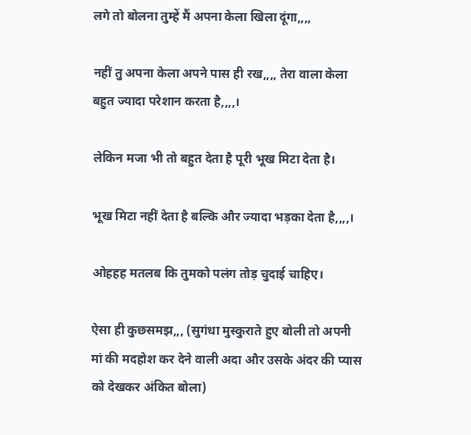लगे तो बोलना तुम्हें मैं अपना केला खिला दूंगा,,,,

नहीं तु अपना केला अपने पास ही रख,,,, तेरा वाला केला बहुत ज्यादा परेशान करता है,,,,।

लेकिन मजा भी तो बहुत देता है पूरी भूख मिटा देता है।

भूख मिटा नहीं देता है बल्कि और ज्यादा भड़का देता है,,,,।

ओहहह मतलब कि तुमको पलंग तोड़ चुदाई चाहिए।

ऐसा ही कुछसमझ,,, (सुगंधा मुस्कुराते हुए बोली तो अपनी मां की मदहोश कर देने वाली अदा और उसके अंदर की प्यास को देखकर अंकित बोला)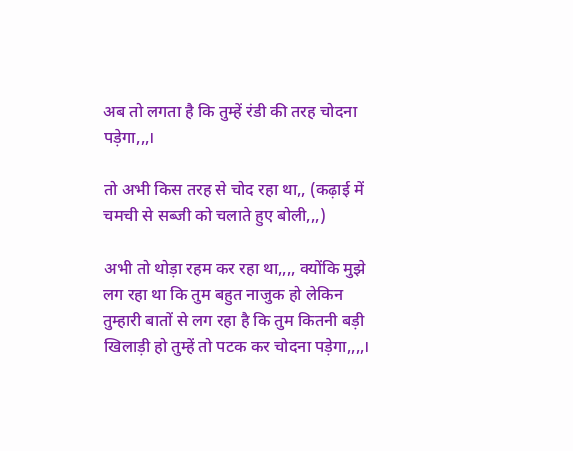अब तो लगता है कि तुम्हें रंडी की तरह चोदना पड़ेगा,,,।

तो अभी किस तरह से चोद रहा था,, (कढ़ाई में चमची से सब्जी को चलाते हुए बोली,,,)

अभी तो थोड़ा रहम कर रहा था,,,, क्योंकि मुझे लग रहा था कि तुम बहुत नाजुक हो लेकिन तुम्हारी बातों से लग रहा है कि तुम कितनी बड़ी खिलाड़ी हो तुम्हें तो पटक कर चोदना पड़ेगा,,,,।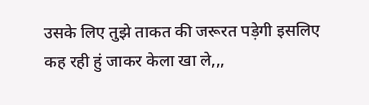उसके लिए तुझे ताकत की जरूरत पड़ेगी इसलिए कह रही हुं जाकर केला खा ले,,,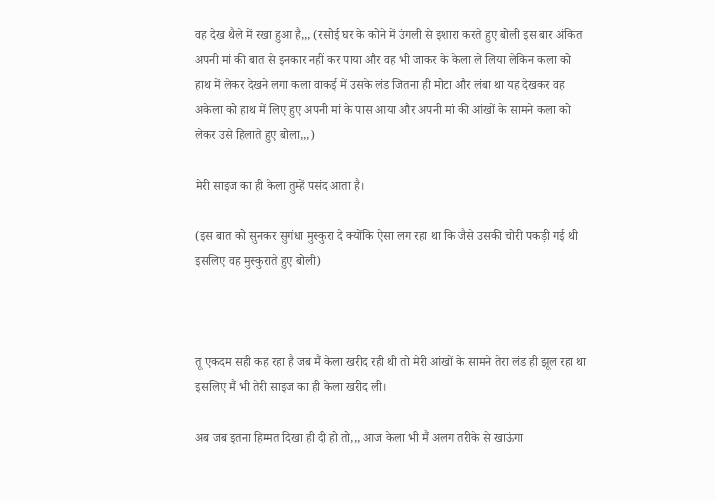वह देख थैले में रखा हुआ है,,, (रसोई घर के कोने में उंगली से इशारा करते हुए बोली इस बार अंकित अपनी मां की बात से इनकार नहीं कर पाया और वह भी जाकर के केला ले लिया लेकिन कला को हाथ में लेकर देखने लगा कला वाकई में उसके लंड जितना ही मोटा और लंबा था यह देखकर वह अकेला को हाथ में लिए हुए अपनी मां के पास आया और अपनी मां की आंखों के सामने कला को लेकर उसे हिलाते हुए बोला,,,)

मेरी साइज का ही केला तुम्हें पसंद आता है।

(इस बात को सुनकर सुगंधा मुस्कुरा दे क्योंकि ऐसा लग रहा था कि जैसे उसकी चोरी पकड़ी गई थी इसलिए वह मुस्कुराते हुए बोली)



तू एकदम सही कह रहा है जब मैं केला खरीद रही थी तो मेरी आंखों के सामने तेरा लंड ही झूल रहा था इसलिए मैं भी तेरी साइज का ही केला खरीद ली।

अब जब इतना हिम्मत दिखा ही दी हो तो,,, आज केला भी मैं अलग तरीके से खाऊंगा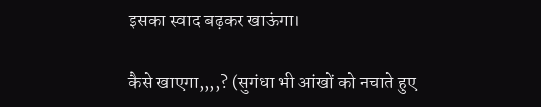इसका स्वाद बढ़कर खाऊंगा।

कैसे खाएगा,,,,? (सुगंधा भी आंखों को नचाते हुए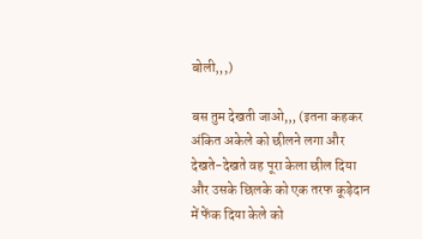बोली,,,)

बस तुम देखती जाओ,,, (इतना कहकर अंकित अकेले को छीलने लगा और देखते-देखते वह पूरा केला छील दिया और उसके छिलके को एक तरफ कूड़ेदान में फेंक दिया केले को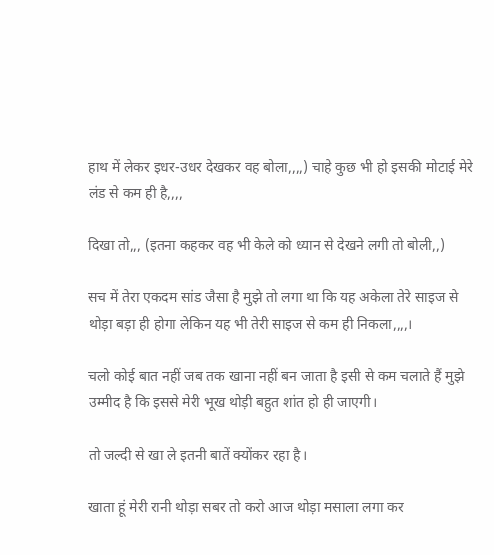हाथ में लेकर इधर-उधर देखकर वह बोला,,,,) चाहे कुछ भी हो इसकी मोटाई मेरे लंड से कम ही है,,,,

दिखा तो,,, (इतना कहकर वह भी केले को ध्यान से देखने लगी तो बोली,,)

सच में तेरा एकदम सांड जैसा है मुझे तो लगा था कि यह अकेला तेरे साइज से थोड़ा बड़ा ही होगा लेकिन यह भी तेरी साइज से कम ही निकला,,,,।

चलो कोई बात नहीं जब तक खाना नहीं बन जाता है इसी से कम चलाते हैं मुझे उम्मीद है कि इससे मेरी भूख थोड़ी बहुत शांत हो ही जाएगी।

तो जल्दी से खा ले इतनी बातें क्योंकर रहा है।

खाता हूं मेरी रानी थोड़ा सबर तो करो आज थोड़ा मसाला लगा कर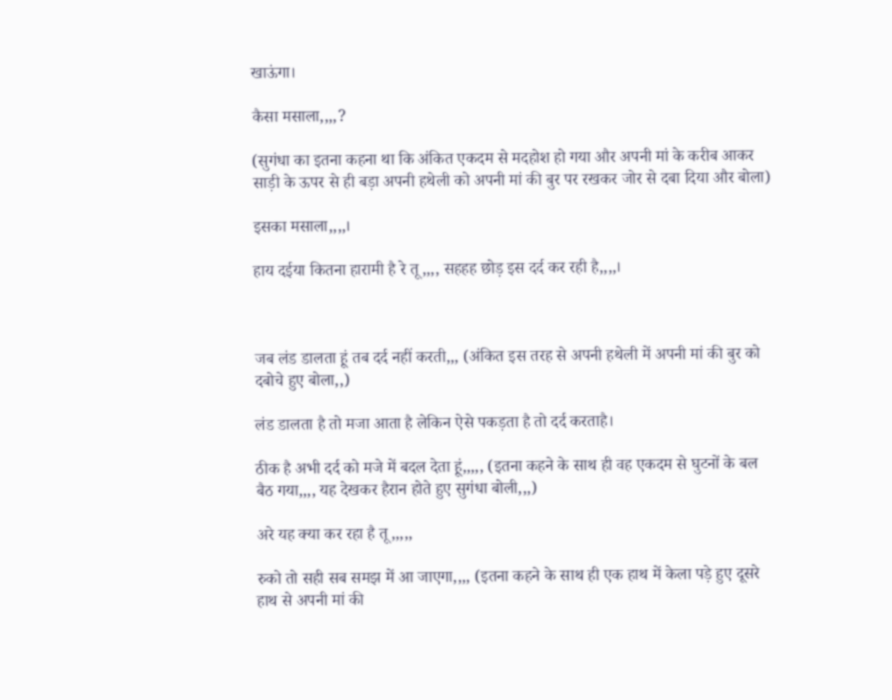खाऊंगा।

कैसा मसाला,,,,?

(सुगंधा का इतना कहना था कि अंकित एकदम से मदहोश हो गया और अपनी मां के करीब आकर साड़ी के ऊपर से ही बड़ा अपनी हथेली को अपनी मां की बुर पर रखकर जोर से दबा दिया और बोला)

इसका मसाला,,,,।

हाय दईया कितना हारामी है रे तू,,,, सहहह छोड़ इस दर्द कर रही है,,,,।



जब लंड डालता हूं तब दर्द नहीं करती,,, (अंकित इस तरह से अपनी हथेली में अपनी मां की बुर को दबोचे हुए बोला,,)

लंड डालता है तो मजा आता है लेकिन ऐसे पकड़ता है तो दर्द करताहै।

ठीक है अभी दर्द को मजे में बदल देता हूं,,,,, (इतना कहने के साथ ही वह एकदम से घुटनों के बल बैठ गया,,,, यह देखकर हैरान होते हुए सुगंधा बोली,,,)

अरे यह क्या कर रहा है तू,,,,,

रुको तो सही सब समझ में आ जाएगा,,,, (इतना कहने के साथ ही एक हाथ में केला पड़े हुए दूसरे हाथ से अपनी मां की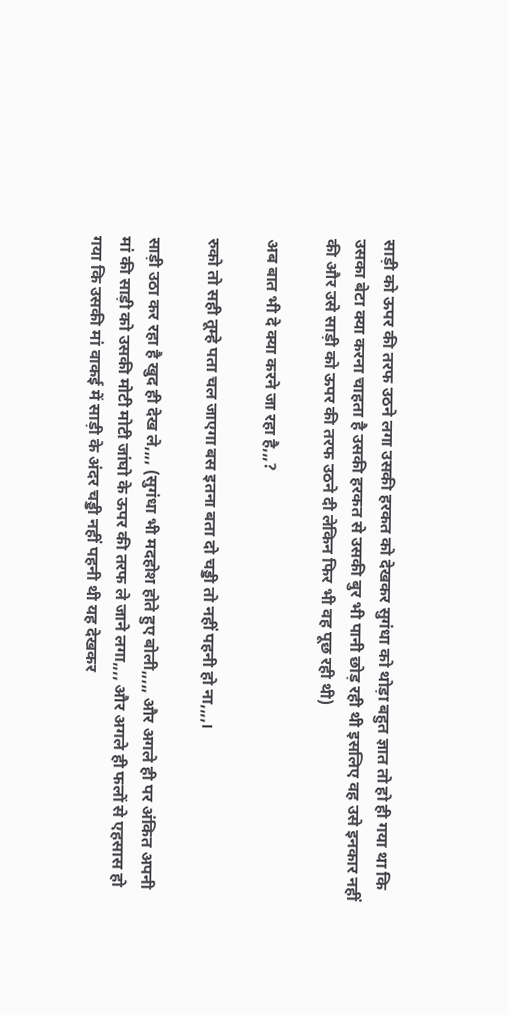साड़ी को ऊपर की तरफ उठने लगा उसकी हरकत को देखकर सुगंधा को थोड़ा बहुत ज्ञात तो हो ही गया था कि उसका बेटा क्या करना चाहता है उसकी हरकत से उसकी बुर भी पानी छोड़ रही थी इसलिए वह उसे इनकार नहीं की और उसे साड़ी को ऊपर की तरफ उठने दी लेकिन फिर भी वह पूछ रही थी)

अब बात भी दे क्या करने जा रहा है,,,?

रुको तो सही तूम्हे पता चल जाएगा बस इतना बता दो चड्डी तो नहीं पहनी हो ना,,,,।

साड़ी उठा कर रहा है खुद ही देख ले,,,, (सुगंधा भी मदहोश होते हुए बोली,,,,, और अगले ही पर अंकित अपनी मां की साड़ी को उसकी मोटी मोटी जांघो के ऊपर की तरफ ले जाने लगा,,,, और अगले ही फलों से एहसास हो गया कि उसकी मां वाकई में साड़ी के अंदर चड्डी नहीं पहनी थी यह देखकर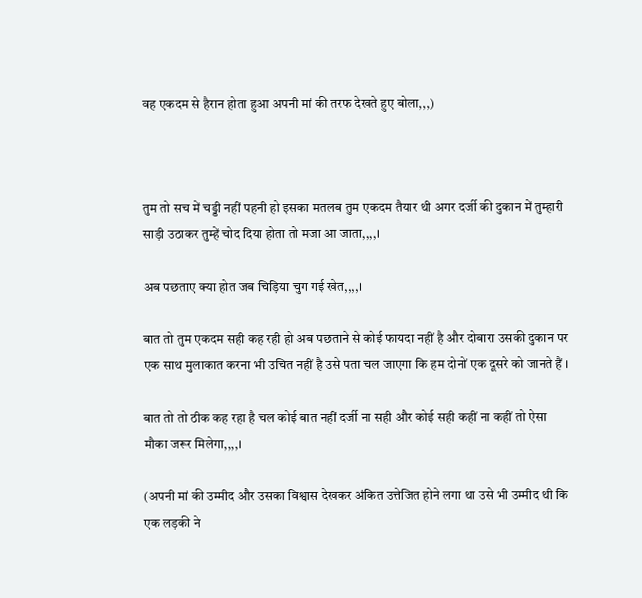वह एकदम से हैरान होता हुआ अपनी मां की तरफ देखते हुए बोला,,,)



तुम तो सच में चड्डी नहीं पहनी हो इसका मतलब तुम एकदम तैयार थी अगर दर्जी की दुकान में तुम्हारी साड़ी उठाकर तुम्हें चोद दिया होता तो मजा आ जाता,,,,।

अब पछताए क्या होत जब चिड़िया चुग गई खेत,,,,।

बात तो तुम एकदम सही कह रही हो अब पछताने से कोई फायदा नहीं है और दोबारा उसकी दुकान पर एक साथ मुलाकात करना भी उचित नहीं है उसे पता चल जाएगा कि हम दोनों एक दूसरे को जानते हैं ‌।

बात तो तो ठीक कह रहा है चल कोई बात नहीं दर्जी ना सही और कोई सही कहीं ना कहीं तो ऐसा मौका जरूर मिलेगा,,,,।

(अपनी मां की उम्मीद और उसका विश्वास देखकर अंकित उत्तेजित होने लगा था उसे भी उम्मीद थी कि एक लड़की ने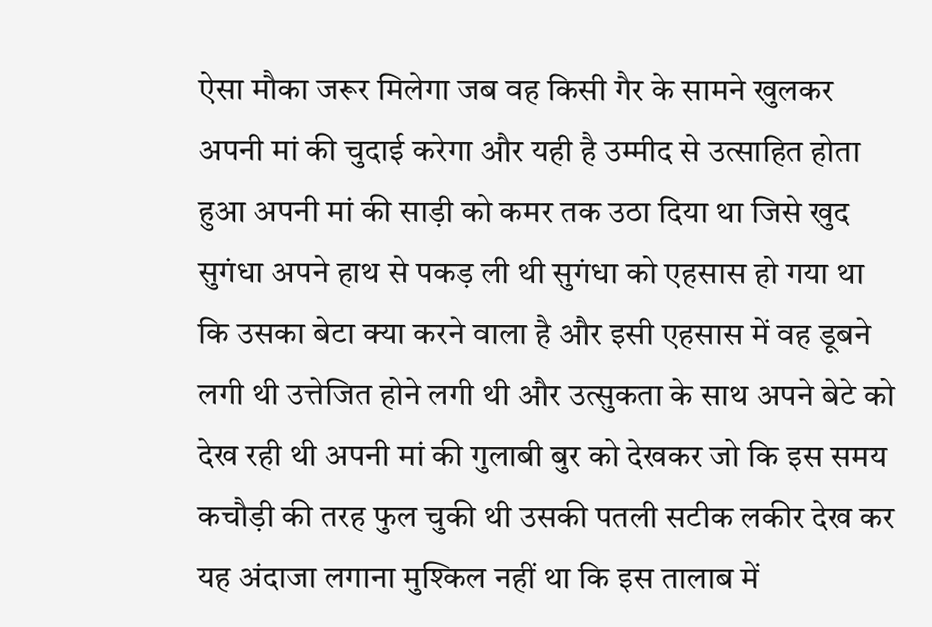ऐसा मौका जरूर मिलेगा जब वह किसी गैर के सामने खुलकर अपनी मां की चुदाई करेगा और यही है उम्मीद से उत्साहित होता हुआ अपनी मां की साड़ी को कमर तक उठा दिया था जिसे खुद सुगंधा अपने हाथ से पकड़ ली थी सुगंधा को एहसास हो गया था कि उसका बेटा क्या करने वाला है और इसी एहसास में वह डूबने लगी थी उत्तेजित होने लगी थी और उत्सुकता के साथ अपने बेटे को देख रही थी अपनी मां की गुलाबी बुर को देखकर जो कि इस समय कचौड़ी की तरह फुल चुकी थी उसकी पतली सटीक लकीर देख कर यह अंदाजा लगाना मुश्किल नहीं था कि इस तालाब में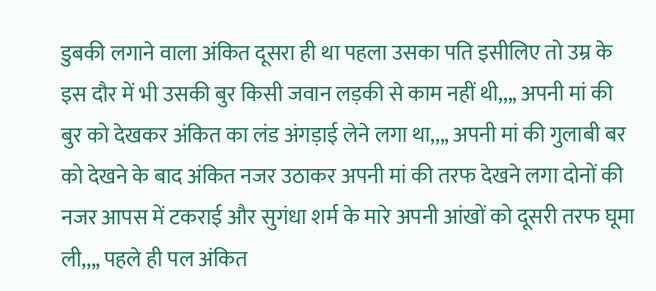डुबकी लगाने वाला अंकित दूसरा ही था पहला उसका पति इसीलिए तो उम्र के इस दौर में भी उसकी बुर किसी जवान लड़की से काम नहीं थी,,,, अपनी मां की बुर को देखकर अंकित का लंड अंगड़ाई लेने लगा था,,,, अपनी मां की गुलाबी बर को देखने के बाद अंकित नजर उठाकर अपनी मां की तरफ देखने लगा दोनों की नजर आपस में टकराई और सुगंधा शर्म के मारे अपनी आंखों को दूसरी तरफ घूमा ली,,,, पहले ही पल अंकित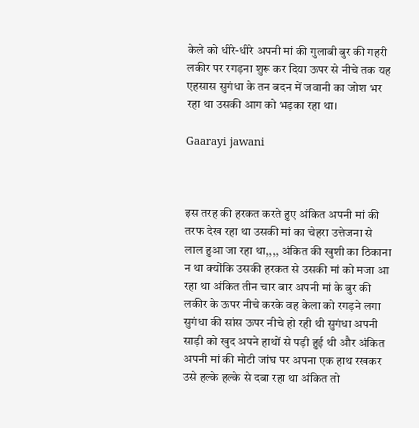केले को धीरे-धीरे अपनी मां की गुलाबी बुर की गहरी लकीर पर रगड़ना शुरू कर दिया ऊपर से नीचे तक यह एहसास सुगंधा के तन बदन में जवानी का जोश भर रहा था उसकी आग को भड़का रहा था।

Gaarayi jawani



इस तरह की हरकत करते हुए अंकित अपनी मां की तरफ देख रहा था उसकी मां का चेहरा उत्तेजना से लाल हुआ जा रहा था,,,, अंकित की खुशी का ठिकाना न था क्योंकि उसकी हरकत से उसकी मां को मजा आ रहा था अंकित तीन चार बार अपनी मां के बुर की लकीर के ऊपर नीचे करके वह केला को रगड़ने लगा सुगंधा की सांस ऊपर नीचे हो रही थी सुगंधा अपनी साड़ी को खुद अपने हाथों से पड़ी हुई थी और अंकित अपनी मां की मोटी जांघ पर अपना एक हाथ रखकर उसे हल्के हल्के से दबा रहा था अंकित तो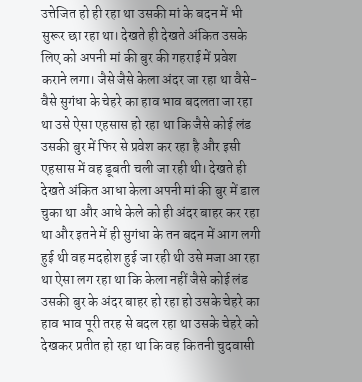उत्तेजित हो ही रहा था उसकी मां के बदन में भी सुरूर छा रहा था। देखते ही देखते अंकित उसके लिए को अपनी मां की बुर की गहराई में प्रवेश कराने लगा। जैसे जैसे केला अंदर जा रहा था वैसे-वैसे सुगंधा के चेहरे का हाव भाव बदलता जा रहा था उसे ऐसा एहसास हो रहा था कि जैसे कोई लंड उसकी बुर में फिर से प्रवेश कर रहा है और इसी एहसास में वह डूबती चली जा रही थी। देखते ही देखते अंकित आधा केला अपनी मां की बुर में डाल चुका था और आधे केले को ही अंदर बाहर कर रहा था और इतने में ही सुगंधा के तन बदन में आग लगी हुई थी वह मदहोश हुई जा रही थी उसे मजा आ रहा था ऐसा लग रहा था कि केला नहीं जैसे कोई लंड उसकी बुर के अंदर बाहर हो रहा हो उसके चेहरे का हाव भाव पूरी तरह से बदल रहा था उसके चेहरे को देखकर प्रतीत हो रहा था कि वह कितनी चुदवासी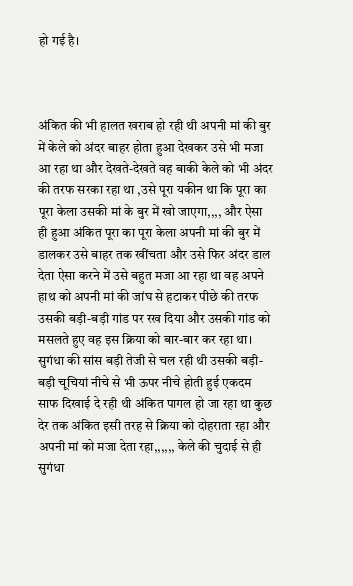हो गई है।



अंकित की भी हालत खराब हो रही थी अपनी मां की बुर में केले को अंदर बाहर होता हुआ देखकर उसे भी मजा आ रहा था और देखते-देखते वह बाकी केले को भी अंदर की तरफ सरका रहा था ,उसे पूरा यकीन था कि पूरा का पूरा केला उसकी मां के बुर में खो जाएगा,,,, और ऐसा ही हुआ अंकित पूरा का पूरा केला अपनी मां की बुर में डालकर उसे बाहर तक खींचता और उसे फिर अंदर डाल देता ऐसा करने में उसे बहुत मजा आ रहा था वह अपने हाथ को अपनी मां की जांघ से हटाकर पीछे की तरफ उसकी बड़ी-बड़ी गांड पर रख दिया और उसकी गांड को मसलते हुए वह इस क्रिया को बार-बार कर रहा था। सुगंधा की सांस बड़ी तेजी से चल रही थी उसकी बड़ी-बड़ी चूचियां नीचे से भी ऊपर नीचे होती हुई एकदम साफ दिखाई दे रही थी अंकित पागल हो जा रहा था कुछ देर तक अंकित इसी तरह से क्रिया को दोहराता रहा और अपनी मां को मजा देता रहा,,,,,, केले की चुदाई से ही सुगंधा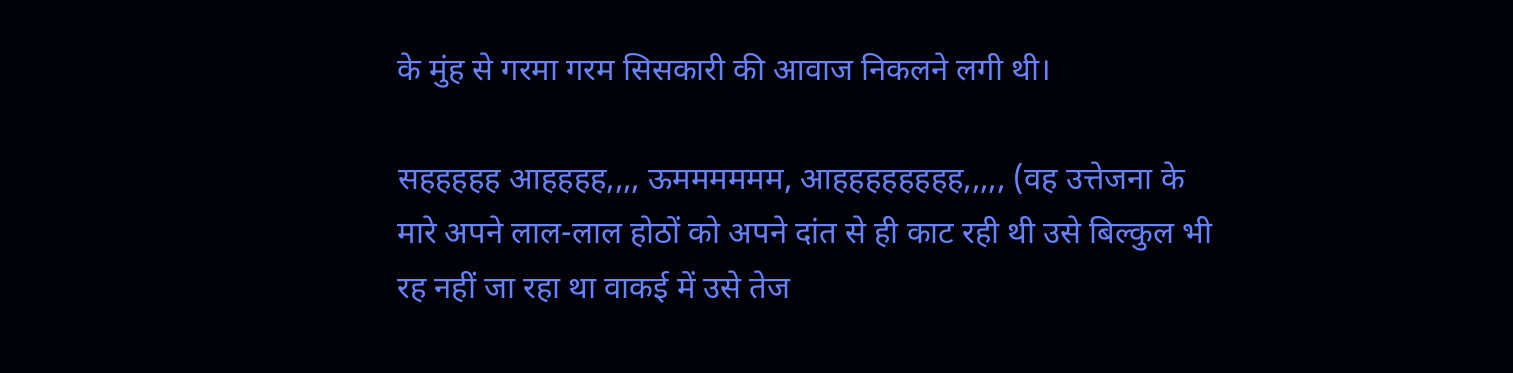के मुंह से गरमा गरम सिसकारी की आवाज निकलने लगी थी।

सहहहहह आहहहह,,,, ऊमममममम, आहहहहहहहह,,,,, (वह उत्तेजना के मारे अपने लाल-लाल होठों को अपने दांत से ही काट रही थी उसे बिल्कुल भी रह नहीं जा रहा था वाकई में उसे तेज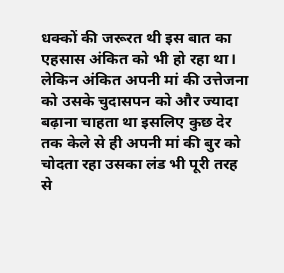धक्कों की जरूरत थी इस बात का एहसास अंकित को भी हो रहा था। लेकिन अंकित अपनी मां की उत्तेजना को उसके चुदासपन को और ज्यादा बढ़ाना चाहता था इसलिए कुछ देर तक केले से ही अपनी मां की बुर को चोदता रहा उसका लंड भी पूरी तरह से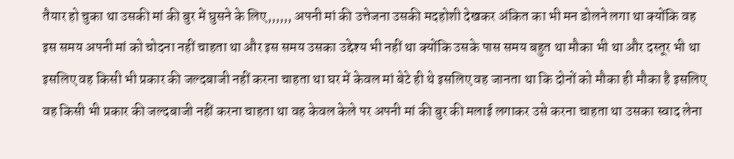तैयार हो चुका था उसकी मां की बुर में घुसने के लिए,,,,,, अपनी मां की उत्तेजना उसकी मदहोशी देखकर अंकित का भी मन डोलने लगा था क्योंकि वह इस समय अपनी मां को चोदना नहीं चाहता था और इस समय उसका उद्देश्य भी नहीं था क्योंकि उसके पास समय बहुत था मौका भी था और दस्तूर भी था इसलिए वह किसी भी प्रकार की जल्दबाजी नहीं करना चाहता था घर में केवल मां बेटे ही थे इसलिए वह जानता था कि दोनों को मौका ही मौका है इसलिए वह किसी भी प्रकार की जल्दबाजी नहीं करना चाहता था वह केवल केले पर अपनी मां की बुर की मलाई लगाकर उसे करना चाहता था उसका स्वाद लेना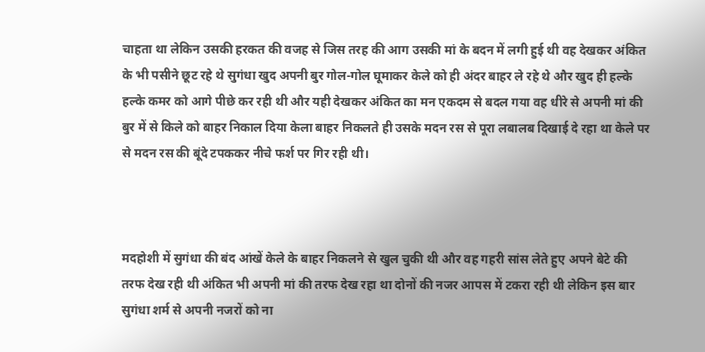चाहता था लेकिन उसकी हरकत की वजह से जिस तरह की आग उसकी मां के बदन में लगी हुई थी वह देखकर अंकित के भी पसीने छूट रहे थे सुगंधा खुद अपनी बुर गोल-गोल घूमाकर केले को ही अंदर बाहर ले रहे थे और खुद ही हल्के हल्के कमर को आगे पीछे कर रही थी और यही देखकर अंकित का मन एकदम से बदल गया वह धीरे से अपनी मां की बुर में से किले को बाहर निकाल दिया केला बाहर निकलते ही उसके मदन रस से पूरा लबालब दिखाई दे रहा था केले पर से मदन रस की बूंदे टपककर नीचे फर्श पर गिर रही थी।



मदहोशी में सुगंधा की बंद आंखें केले के बाहर निकलने से खुल चुकी थी और वह गहरी सांस लेते हुए अपने बेटे की तरफ देख रही थी अंकित भी अपनी मां की तरफ देख रहा था दोनों की नजर आपस में टकरा रही थी लेकिन इस बार सुगंधा शर्म से अपनी नजरों को ना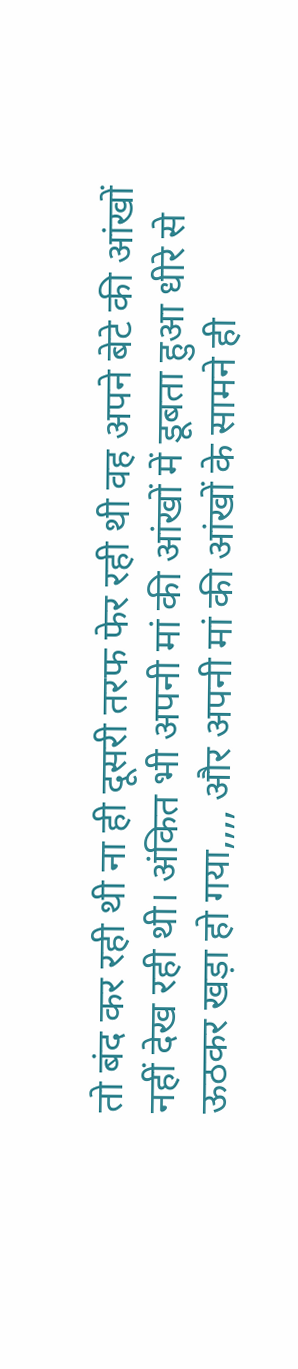तो बंद कर रही थी ना ही दूसरी तरफ फेर रही थी वह अपने बेटे की आंखों नहीं देख रही थी। अंकित भी अपनी मां की आंखों में डूबता हुआ धीरे से ऊठकर खड़ा हो गया,,,, और अपनी मां की आंखों के सामने ही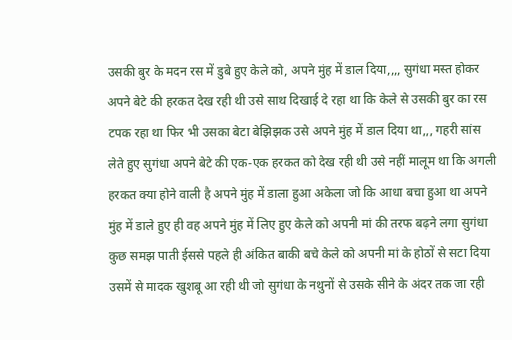उसकी बुर के मदन रस में डुबे हुए केले को, अपने मुंह में डाल दिया,,,, सुगंधा मस्त होकर अपने बेटे की हरकत देख रही थी उसे साथ दिखाई दे रहा था कि केले से उसकी बुर का रस टपक रहा था फिर भी उसका बेटा बेझिझक उसे अपने मुंह में डाल दिया था,,, गहरी सांस लेते हुए सुगंधा अपने बेटे की एक-एक हरकत को देख रही थी उसे नहीं मालूम था कि अगली हरकत क्या होने वाली है अपने मुंह में डाला हुआ अकेला जो कि आधा बचा हुआ था अपने मुंह में डाले हुए ही वह अपने मुंह में लिए हुए केले को अपनी मां की तरफ बढ़ने लगा सुगंधा कुछ समझ पाती ईससे पहले ही अंकित बाकी बचे केले को अपनी मां के होठों से सटा दिया उसमें से मादक खुशबू आ रही थी जो सुगंधा के नथुनों से उसके सीने के अंदर तक जा रही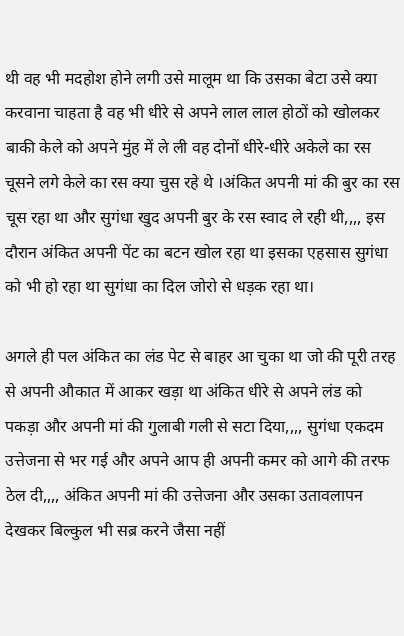थी वह भी मदहोश होने लगी उसे मालूम था कि उसका बेटा उसे क्या करवाना चाहता है वह भी धीरे से अपने लाल लाल होठों को खोलकर बाकी केले को अपने मुंह में ले ली वह दोनों धीरे-धीरे अकेले का रस चूसने लगे केले का रस क्या चुस रहे थे ।अंकित अपनी मां की बुर का रस चूस रहा था और सुगंधा खुद अपनी बुर के रस स्वाद ले रही थी,,,, इस दौरान अंकित अपनी पेंट का बटन खोल रहा था इसका एहसास सुगंधा को भी हो रहा था सुगंधा का दिल जोरो से धड़क रहा था।

अगले ही पल अंकित का लंड पेट से बाहर आ चुका था जो की पूरी तरह से अपनी औकात में आकर खड़ा था अंकित धीरे से अपने लंड को पकड़ा और अपनी मां की गुलाबी गली से सटा दिया,,,, सुगंधा एकदम उत्तेजना से भर गई और अपने आप ही अपनी कमर को आगे की तरफ ठेल दी,,,, अंकित अपनी मां की उत्तेजना और उसका उतावलापन देखकर बिल्कुल भी सब्र करने जैसा नहीं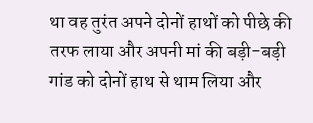था वह तुरंत अपने दोनों हाथों को पीछे की तरफ लाया और अपनी मां की बड़ी-बड़ी गांड को दोनों हाथ से थाम लिया और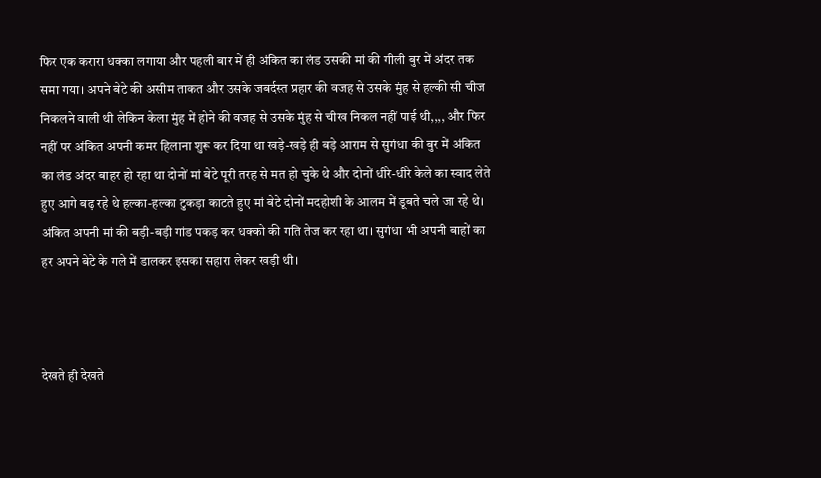फिर एक करारा धक्का लगाया और पहली बार में ही अंकित का लंड उसकी मां की गीली बुर में अंदर तक समा गया। अपने बेटे की असीम ताकत और उसके जबर्दस्त प्रहार की वजह से उसके मुंह से हल्की सी चीज निकलने वाली थी लेकिन केला मुंह में होने की वजह से उसके मुंह से चीख निकल नहीं पाई थी,,,, और फिर नहीं पर अंकित अपनी कमर हिलाना शुरू कर दिया था खड़े-खड़े ही बड़े आराम से सुगंधा की बुर में अंकित का लंड अंदर बाहर हो रहा था दोनों मां बेटे पूरी तरह से मत हो चुके थे और दोनों धीरे-धीरे केले का स्वाद लेते हुए आगे बढ़ रहे थे हल्का-हल्का टुकड़ा काटते हुए मां बेटे दोनों मदहोशी के आलम में डूबते चले जा रहे थे। अंकित अपनी मां की बड़ी-बड़ी गांड पकड़ कर धक्को की गति तेज कर रहा था। सुगंधा भी अपनी बाहों का हर अपने बेटे के गले में डालकर इसका सहारा लेकर खड़ी थी।



देखते ही देखते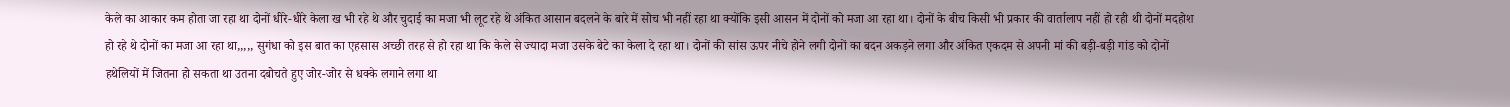केले का आकार कम होता जा रहा था दोनों धीरे-धीरे केला ख भी रहे थे और चुदाई का मजा भी लूट रहे थे अंकित आसान बदलने के बारे में सोच भी नहीं रहा था क्योंकि इसी आसन में दोनों को मजा आ रहा था। दोनों के बीच किसी भी प्रकार की वार्तालाप नहीं हो रही थी दोनों मदहोश हो रहे थे दोनों का मजा आ रहा था,,,,, सुगंधा को इस बात का एहसास अच्छी तरह से हो रहा था कि केले से ज्यादा मजा उसके बेटे का केला दे रहा था। दोनों की सांस ऊपर नीचे होने लगी दोनों का बदन अकड़ने लगा और अंकित एकदम से अपनी मां की बड़ी-बड़ी गांड को दोनों हथेलियों में जितना हो सकता था उतना दबोचते हुए जोर-जोर से धक्के लगाने लगा था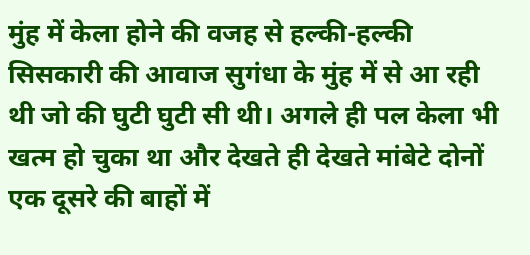मुंह में केला होने की वजह से हल्की-हल्की सिसकारी की आवाज सुगंधा के मुंह में से आ रही थी जो की घुटी घुटी सी थी। अगले ही पल केला भी खत्म हो चुका था और देखते ही देखते मांबेटे दोनों एक दूसरे की बाहों में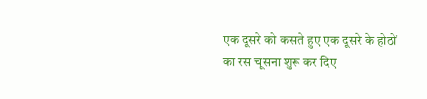एक दूसरे को कसते हुए एक दूसरे के होठों का रस चूसना शुरू कर दिए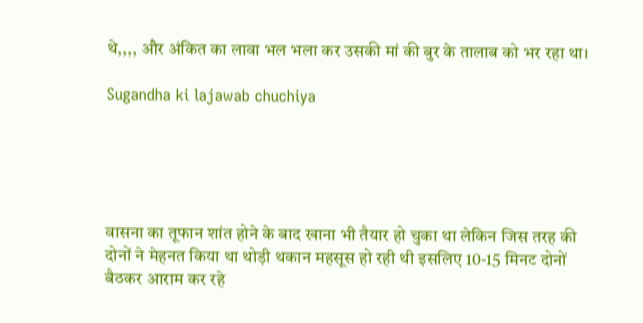थे,,,, और अंकित का लावा भल भला कर उसकी मां की बुर के तालाब को भर रहा था।

Sugandha ki lajawab chuchiya





वासना का तूफान शांत होने के बाद खाना भी तैयार हो चुका था लेकिन जिस तरह की दोनों ने मेहनत किया था थोड़ी थकान महसूस हो रही थी इसलिए 10-15 मिनट दोनों बैठकर आराम कर रहे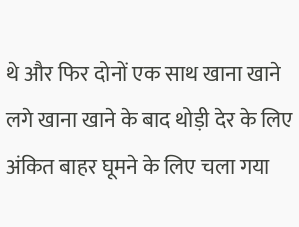थे और फिर दोनों एक साथ खाना खाने लगे खाना खाने के बाद थोड़ी देर के लिए अंकित बाहर घूमने के लिए चला गया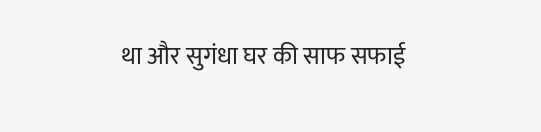था और सुगंधा घर की साफ सफाई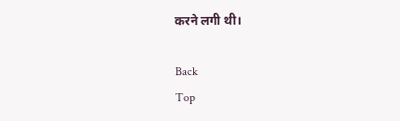करने लगी थी।

Back
Top